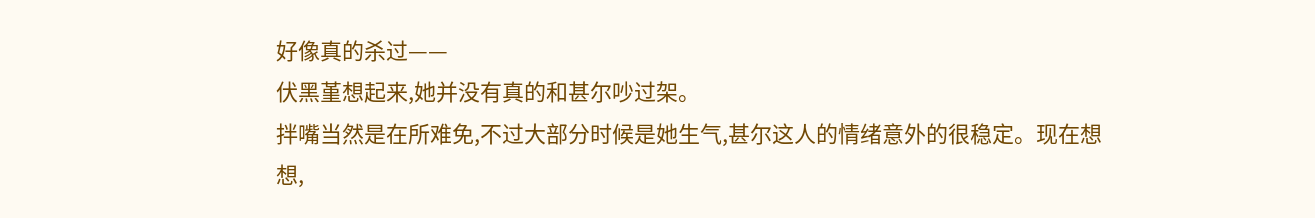好像真的杀过——
伏黑堇想起来,她并没有真的和甚尔吵过架。
拌嘴当然是在所难免,不过大部分时候是她生气,甚尔这人的情绪意外的很稳定。现在想想,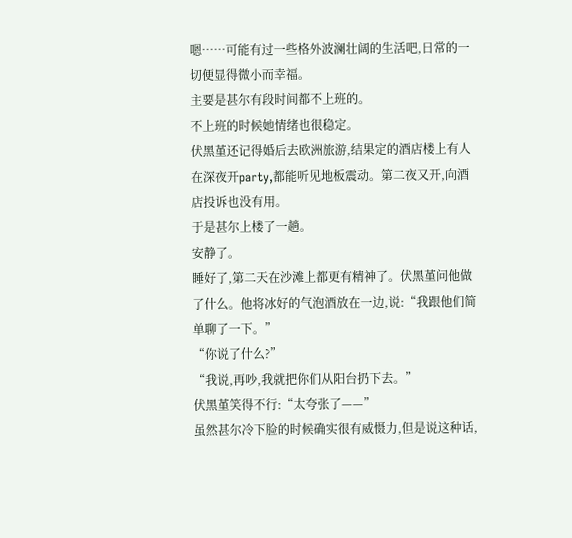嗯……可能有过一些格外波澜壮阔的生活吧,日常的一切便显得微小而幸福。
主要是甚尔有段时间都不上班的。
不上班的时候她情绪也很稳定。
伏黑堇还记得婚后去欧洲旅游,结果定的酒店楼上有人在深夜开party,都能听见地板震动。第二夜又开,向酒店投诉也没有用。
于是甚尔上楼了一趟。
安静了。
睡好了,第二天在沙滩上都更有精神了。伏黑堇问他做了什么。他将冰好的气泡酒放在一边,说:“我跟他们简单聊了一下。”
“你说了什么?”
“我说,再吵,我就把你们从阳台扔下去。”
伏黑堇笑得不行:“太夸张了——”
虽然甚尔冷下脸的时候确实很有威慑力,但是说这种话,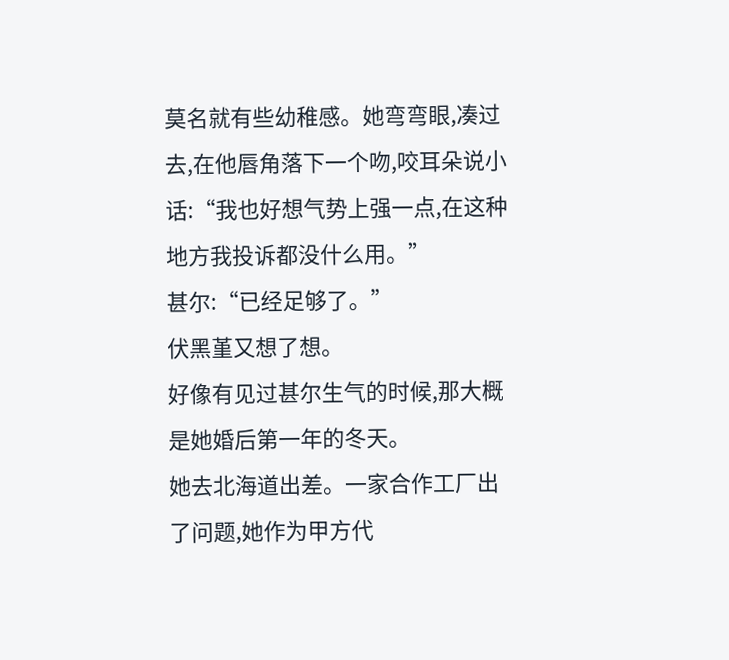莫名就有些幼稚感。她弯弯眼,凑过去,在他唇角落下一个吻,咬耳朵说小话:“我也好想气势上强一点,在这种地方我投诉都没什么用。”
甚尔:“已经足够了。”
伏黑堇又想了想。
好像有见过甚尔生气的时候,那大概是她婚后第一年的冬天。
她去北海道出差。一家合作工厂出了问题,她作为甲方代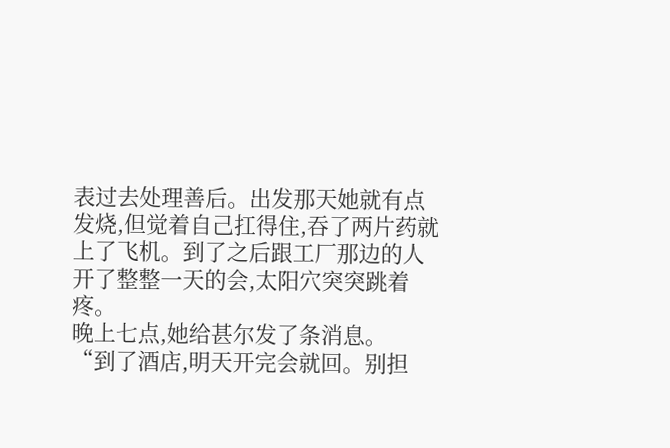表过去处理善后。出发那天她就有点发烧,但觉着自己扛得住,吞了两片药就上了飞机。到了之后跟工厂那边的人开了整整一天的会,太阳穴突突跳着疼。
晚上七点,她给甚尔发了条消息。
“到了酒店,明天开完会就回。别担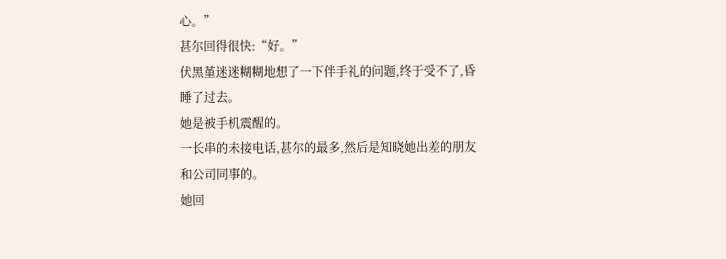心。”
甚尔回得很快:“好。”
伏黑堇迷迷糊糊地想了一下伴手礼的问题,终于受不了,昏睡了过去。
她是被手机震醒的。
一长串的未接电话,甚尔的最多,然后是知晓她出差的朋友和公司同事的。
她回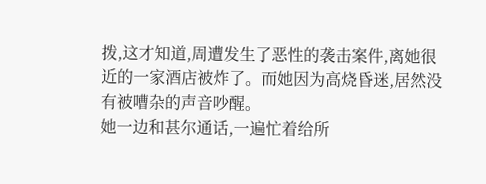拨,这才知道,周遭发生了恶性的袭击案件,离她很近的一家酒店被炸了。而她因为高烧昏迷,居然没有被嘈杂的声音吵醒。
她一边和甚尔通话,一遍忙着给所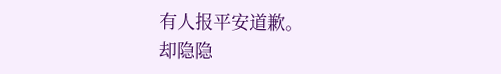有人报平安道歉。
却隐隐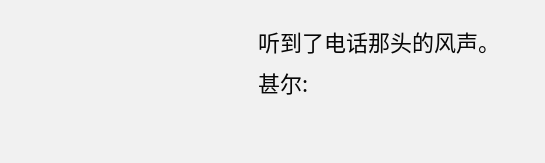听到了电话那头的风声。
甚尔: